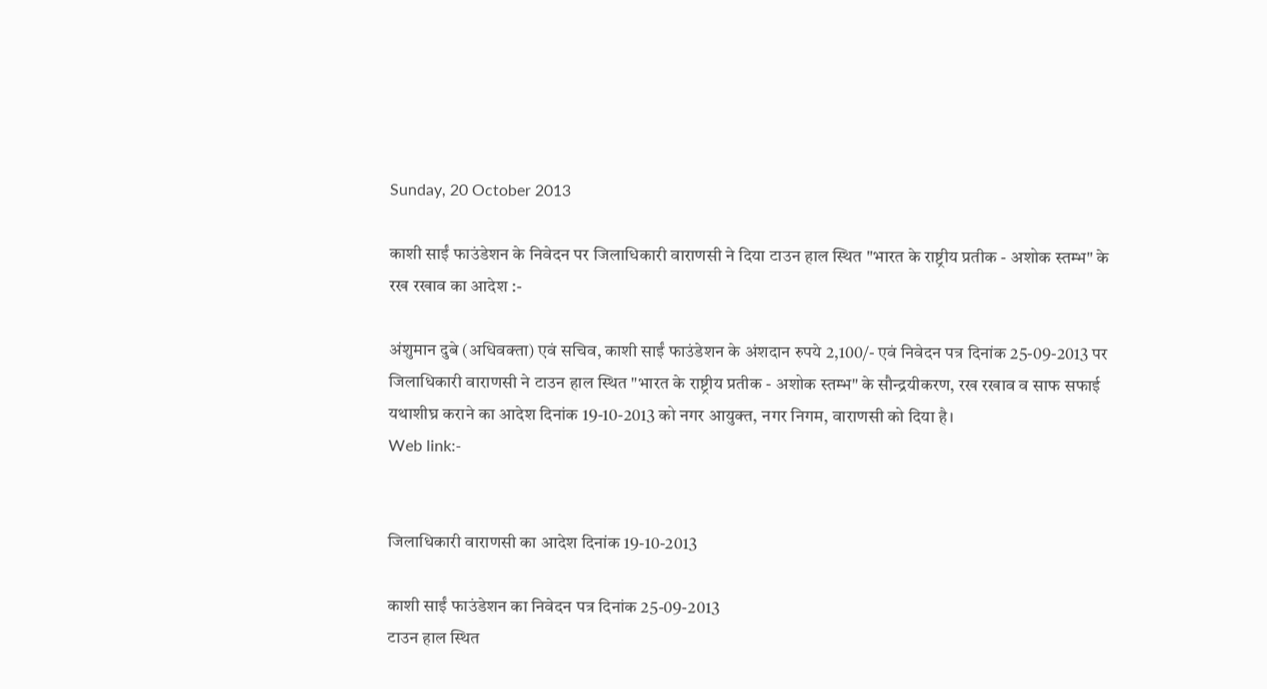Sunday, 20 October 2013

काशी साईं फाउंडेशन के निवेदन पर जिलाधिकारी वाराणसी ने दिया टाउन हाल स्थित "भारत के राष्ट्रीय प्रतीक - अशोक स्तम्भ" के रख रखाव का आदेश :-

अंशुमान दुबे (अधिवक्ता) एवं सचिव, काशी साईं फाउंडेशन के अंशदान रुपये 2,100/- एवं निवेदन पत्र दिनांक 25-09-2013 पर जिलाधिकारी वाराणसी ने टाउन हाल स्थित "भारत के राष्ट्रीय प्रतीक - अशोक स्तम्भ" के सौन्द्रयीकरण, रख रखाव व साफ सफाई यथाशीघ्र कराने का आदेश दिनांक 19-10-2013 को नगर आयुक्त, नगर निगम, वाराणसी को दिया है।
Web link:-


जिलाधिकारी वाराणसी का आदेश दिनांक 19-10-2013

काशी साईं फाउंडेशन का निवेदन पत्र दिनांक 25-09-2013
टाउन हाल स्थित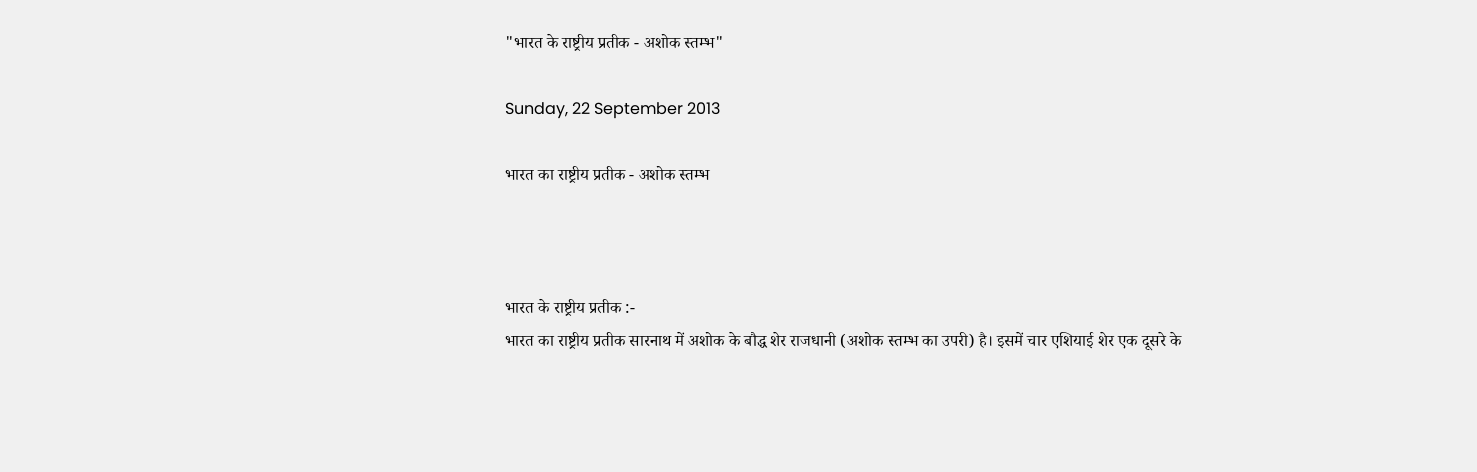"भारत के राष्ट्रीय प्रतीक - अशोक स्तम्भ"

Sunday, 22 September 2013

भारत का राष्ट्रीय प्रतीक - अशोक स्तम्भ



भारत के राष्ट्रीय प्रतीक :-
भारत का राष्ट्रीय प्रतीक सारनाथ में अशोक के बौद्ध शेर राजधानी (अशोक स्तम्भ का उपरी) है। इसमें चार एशियाई शेर एक दूसरे के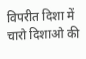विपरीत दिशा में चारो दिशाओ की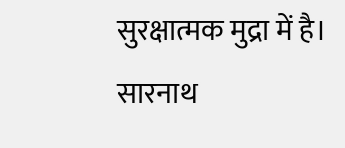सुरक्षात्मक मुद्रा में है। सारनाथ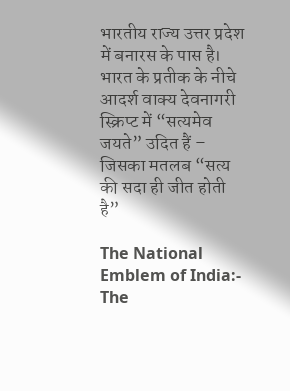भारतीय राज्य उत्तर प्रदेश में बनारस के पास है। भारत के प्रतीक के नीचे आदर्श वाक्य देवनागरी स्क्रिप्ट में “सत्यमेव जयते” उदित हैं – जिसका मतलब “सत्य की सदा ही जीत होती है”

The National Emblem of India:-
The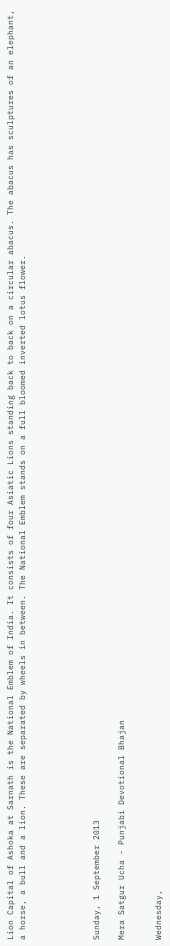Lion Capital of Ashoka at Sarnath is the National Emblem of India. It consists of four Asiatic Lions standing back to back on a circular abacus. The abacus has sculptures of an elephant, a horse, a bull and a lion. These are separated by wheels in between. The National Emblem stands on a full bloomed inverted lotus flower.





Sunday, 1 September 2013

Mera Satgur Ucha - Punjabi Devotional Bhajan


Wednesday,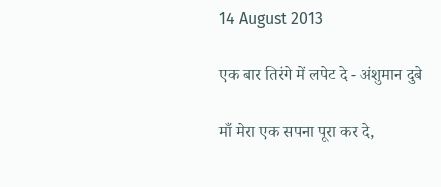14 August 2013

एक बार तिरंगे में लपेट दे - अंशुमान दुबे

माँ मेरा एक सपना पूरा कर दे,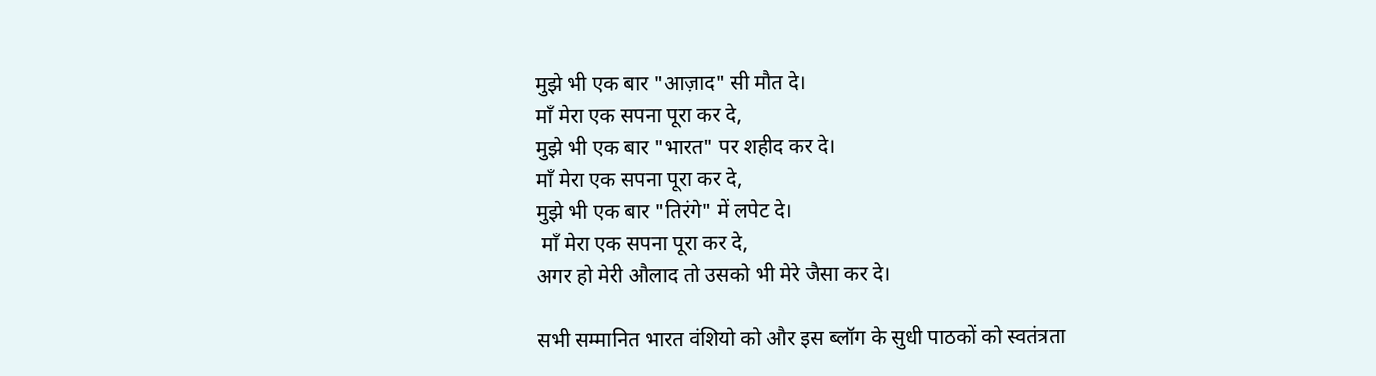मुझे भी एक बार "आज़ाद" सी मौत दे।
माँ मेरा एक सपना पूरा कर दे,
मुझे भी एक बार "भारत" पर शहीद कर दे।
माँ मेरा एक सपना पूरा कर दे,
मुझे भी एक बार "तिरंगे" में लपेट दे।
 माँ मेरा एक सपना पूरा कर दे,
अगर हो मेरी औलाद तो उसको भी मेरे जैसा कर दे।

सभी सम्मानित भारत वंशियो को और इस ब्लॉग के सुधी पाठकों को स्वतंत्रता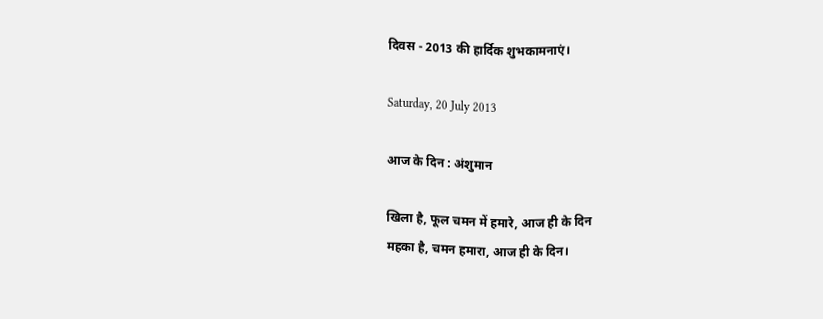दिवस - 2013 की हार्दिक शुभकामनाएं।

Saturday, 20 July 2013

आज के दिन : अंशुमान

खिला है, फूल चमन में हमारे, आज ही के दिन
महका है, चमन हमारा, आज ही के दिन।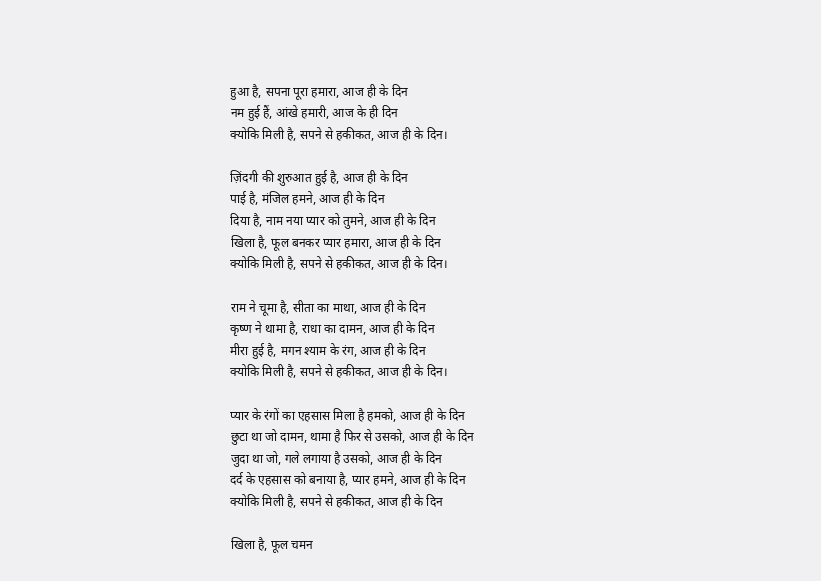हुआ है, सपना पूरा हमारा, आज ही के दिन
नम हुई हैं, आंखे हमारी, आज के ही दिन
क्योकि मिली है, सपने से हकीकत, आज ही के दिन।

ज़िंदगी की शुरुआत हुई है, आज ही के दिन
पाई है, मंजिल हमने, आज ही के दिन
दिया है, नाम नया प्यार को तुमने, आज ही के दिन
खिला है, फूल बनकर प्यार हमारा, आज ही के दिन
क्योकि मिली है, सपने से हकीकत, आज ही के दिन।

राम ने चूमा है, सीता का माथा, आज ही के दिन
कृष्ण ने थामा है, राधा का दामन, आज ही के दिन
मीरा हुई है, मगन श्याम के रंग, आज ही के दिन
क्योकि मिली है, सपने से हकीकत, आज ही के दिन।

प्यार के रंगों का एहसास मिला है हमको, आज ही के दिन
छुटा था जो दामन, थामा है फिर से उसको, आज ही के दिन
जुदा था जो, गले लगाया है उसको, आज ही के दिन
दर्द के एहसास को बनाया है, प्यार हमने, आज ही के दिन
क्योकि मिली है, सपने से हकीकत, आज ही के दिन

खिला है, फूल चमन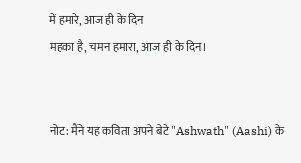में हमारे, आज ही के दिन
महका है, चमन हमारा, आज ही के दिन।


नोट: मैंने यह कविता अपने बेटे "Ashwath" (Aashi) के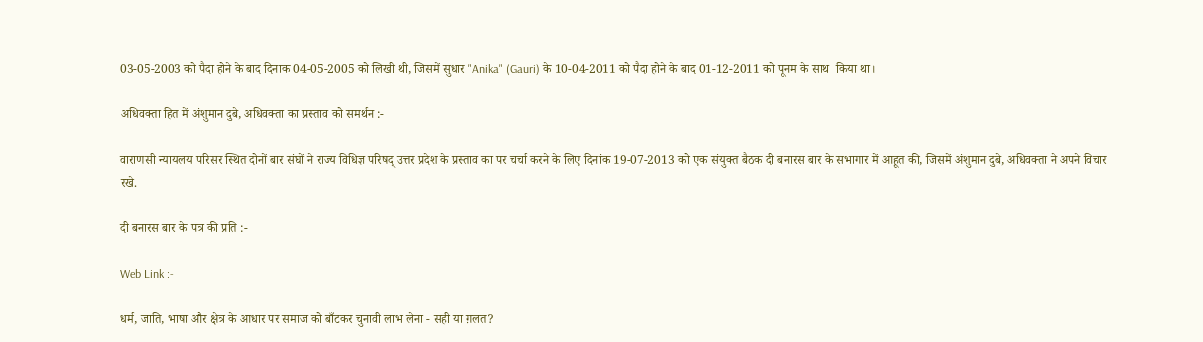03-05-2003 को पैदा होने के बाद दिनाक 04-05-2005 को लिखी थी, जिसमें सुधार "Anika" (Gauri) के 10-04-2011 को पैदा होने के बाद 01-12-2011 को पूनम के साथ  किया था।

अधिवक्ता हित में अंशुमान दुबे, अधिवक्ता का प्रस्ताव को समर्थन :-

वाराणसी न्यायलय परिसर स्थित दोनों बार संघों ने राज्य विधिज्ञ परिषद् उत्तर प्रदेश के प्रस्ताव का पर चर्चा करने के लिए दिनांक 19-07-2013 को एक संयुक्त बैठक दी बनारस बार के सभागार में आहूत की, जिसमें अंशुमान दुबे, अधिवक्ता ने अपने विचार रखे.

दी बनारस बार के पत्र की प्रति :-

Web Link :-

धर्म, जाति, भाषा और क्षेत्र के आधार पर समाज को बाँटकर चुनावी लाभ लेना - सही या ग़लत?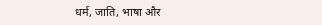धर्म, जाति, भाषा और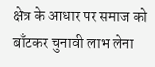क्षेत्र के आधार पर समाज को बाँटकर चुनावी लाभ लेना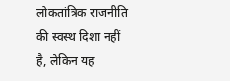लोकतांत्रिक राजनीति की स्वस्थ दिशा नहीं है, लेकिन यह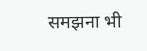समझना भी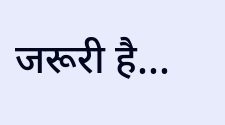जरूरी है...